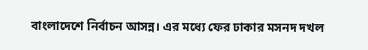বাংলাদেশে নির্বাচন আসন্ন। এর মধ্যে ফের ঢাকার মসনদ দখল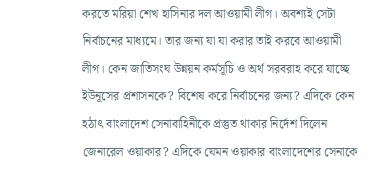করতে মরিয়া শেখ হাসিনার দল আওয়ামী লীগ। অবশ্যই সেটা নির্বাচনের মাধ্যমে। তার জন্য যা যা করার তাই করবে আওয়ামী লীগ। কেন জাতিসংঘ উন্নয়ন কর্মসূচি ও অর্থ সরবরাহ করে যাচ্ছে ইউনূসের প্রশাসনকে? বিশেষ করে নির্বাচনের জন্য? এদিকে কেন হঠাৎ বাংলাদেশ সেনাবাহিনীকে প্রস্তুত থাকার নির্দেশ দিলেন জেনারেল ওয়াকার? এদিকে যেমন ওয়াকার বাংলাদেশের সেনাকে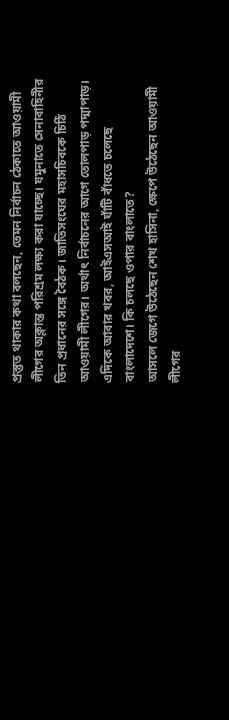প্রস্তুত থাকার কথা বলছেন, তেমন নির্বাচন ঠেকাতে আওয়ামী লীগের অক্লান্ত পরিশ্রম লক্ষ্য করা যাচ্ছে। যমুনাতে সেনাবাহিনীর তিন প্রধানের সঙ্গে বৈঠক। জাতিসংঘের মহাসচিবকে চিঠি আওয়ামী লীগের। অর্থাৎ নির্বাচনের আগে তোলপাড় পদ্মাপাড়। এদিকে আবার খবর, আইএসআই ঘাঁটি বাঁধতে চলেছে বাংলাদেশে। কি চলছে ওপার বাংলাতে?
আসলে জেগে উঠেছেন শেখ হাসিনা, ক্ষেপে উঠেছেন আওয়ামী লীগের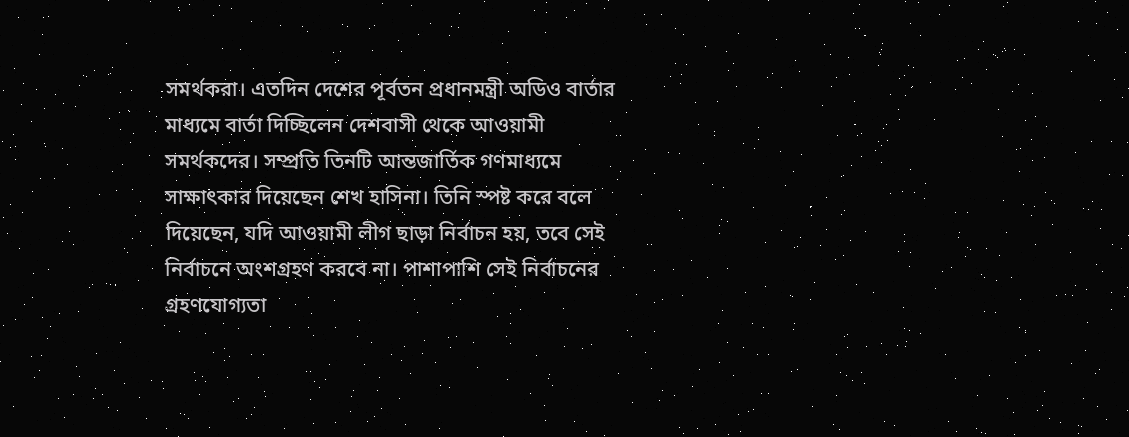সমর্থকরা। এতদিন দেশের পূর্বতন প্রধানমন্ত্রী অডিও বার্তার মাধ্যমে বার্তা দিচ্ছিলেন দেশবাসী থেকে আওয়ামী সমর্থকদের। সম্প্রতি তিনটি আন্তজার্তিক গণমাধ্যমে সাক্ষাৎকার দিয়েছেন শেখ হাসিনা। তিনি স্পষ্ট করে বলে দিয়েছেন, যদি আওয়ামী লীগ ছাড়া নির্বাচন হয়, তবে সেই নির্বাচনে অংশগ্রহণ করবে না। পাশাপাশি সেই নির্বাচনের গ্রহণযোগ্যতা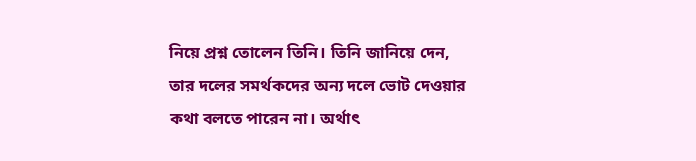নিয়ে প্রশ্ন তোলেন তিনি। তিনি জানিয়ে দেন, তার দলের সমর্থকদের অন্য দলে ভোট দেওয়ার কথা বলতে পারেন না। অর্থাৎ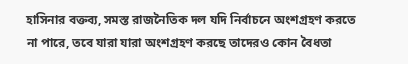হাসিনার বক্তব্য, সমস্ত রাজনৈতিক দল যদি নির্বাচনে অংশগ্রহণ করতে না পারে, তবে যারা যারা অংশগ্রহণ করছে তাদেরও কোন বৈধতা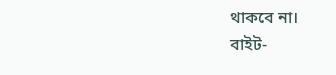থাকবে না।
বাইট-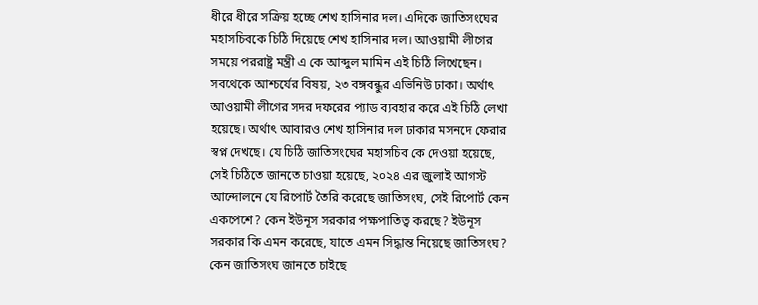ধীরে ধীরে সক্রিয় হচ্ছে শেখ হাসিনার দল। এদিকে জাতিসংঘের মহাসচিবকে চিঠি দিয়েছে শেখ হাসিনার দল। আওয়ামী লীগের সময়ে পররাষ্ট্র মন্ত্রী এ কে আব্দুল মামিন এই চিঠি লিখেছেন। সবথেকে আশ্চর্যের বিষয়, ২৩ বঙ্গবন্ধুর এভিনিউ ঢাকা। অর্থাৎ আওয়ামী লীগের সদর দফরের প্যাড ব্যবহার করে এই চিঠি লেখা হয়েছে। অর্থাৎ আবারও শেখ হাসিনার দল ঢাকার মসনদে ফেরার স্বপ্ন দেখছে। যে চিঠি জাতিসংঘের মহাসচিব কে দেওয়া হয়েছে, সেই চিঠিতে জানতে চাওয়া হয়েছে, ২০২৪ এর জুলাই আগস্ট আন্দোলনে যে রিপোর্ট তৈরি করেছে জাতিসংঘ, সেই রিপোর্ট কেন একপেশে? কেন ইউনূস সরকার পক্ষপাতিত্ব করছে? ইউনূস সরকার কি এমন করেছে, যাতে এমন সিদ্ধান্ত নিয়েছে জাতিসংঘ? কেন জাতিসংঘ জানতে চাইছে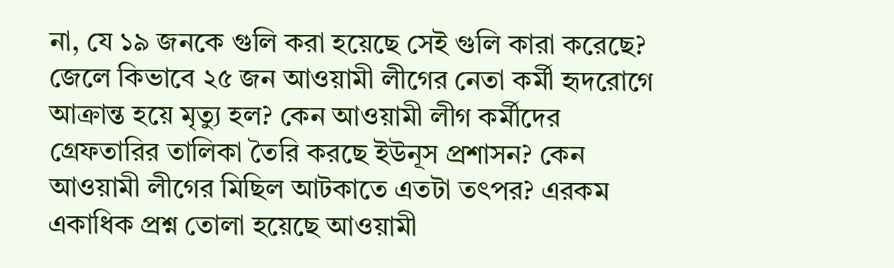না, যে ১৯ জনকে গুলি করা হয়েছে সেই গুলি কারা করেছে? জেলে কিভাবে ২৫ জন আওয়ামী লীগের নেতা কর্মী হৃদরোগে আক্রান্ত হয়ে মৃত্যু হল? কেন আওয়ামী লীগ কর্মীদের গ্রেফতারির তালিকা তৈরি করছে ইউনূস প্রশাসন? কেন আওয়ামী লীগের মিছিল আটকাতে এতটা তৎপর? এরকম একাধিক প্রশ্ন তোলা হয়েছে আওয়ামী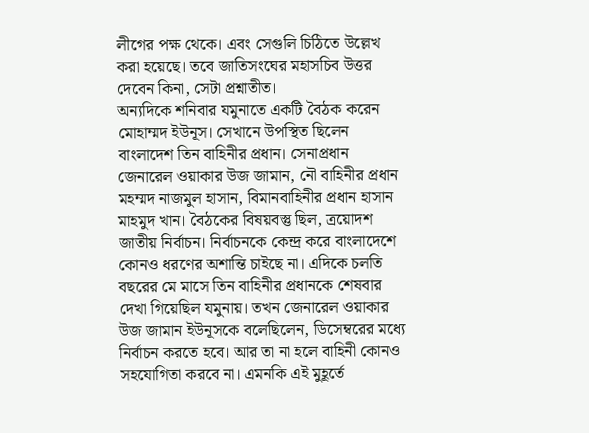লীগের পক্ষ থেকে। এবং সেগুলি চিঠিতে উল্লেখ করা হয়েছে। তবে জাতিসংঘের মহাসচিব উত্তর দেবেন কিনা, সেটা প্রশ্নাতীত।
অন্যদিকে শনিবার যমুনাতে একটি বৈঠক করেন মোহাম্মদ ইউনূস। সেখানে উপস্থিত ছিলেন বাংলাদেশ তিন বাহিনীর প্রধান। সেনাপ্রধান জেনারেল ওয়াকার উজ জামান, নৌ বাহিনীর প্রধান মহম্মদ নাজমুল হাসান, বিমানবাহিনীর প্রধান হাসান মাহমুদ খান। বৈঠকের বিষয়বস্তু ছিল, ত্রয়োদশ জাতীয় নির্বাচন। নির্বাচনকে কেন্দ্র করে বাংলাদেশে কোনও ধরণের অশান্তি চাইছে না। এদিকে চলতি বছরের মে মাসে তিন বাহিনীর প্রধানকে শেষবার দেখা গিয়েছিল যমুনায়। তখন জেনারেল ওয়াকার উজ জামান ইউনূসকে বলেছিলেন, ডিসেম্বরের মধ্যে নির্বাচন করতে হবে। আর তা না হলে বাহিনী কোনও সহযোগিতা করবে না। এমনকি এই মুহূর্তে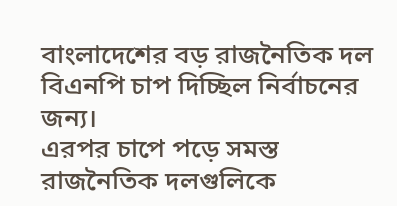বাংলাদেশের বড় রাজনৈতিক দল বিএনপি চাপ দিচ্ছিল নির্বাচনের জন্য।
এরপর চাপে পড়ে সমস্ত রাজনৈতিক দলগুলিকে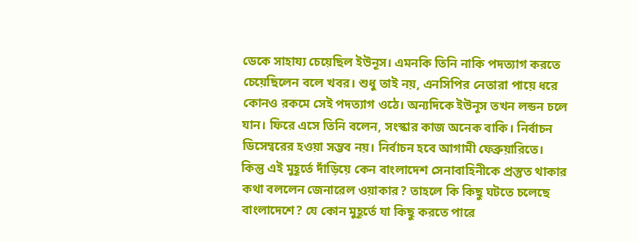ডেকে সাহায্য চেয়েছিল ইউনূস। এমনকি তিনি নাকি পদত্যাগ করতে চেয়েছিলেন বলে খবর। শুধু তাই নয়, এনসিপির নেতারা পায়ে ধরে কোনও রকমে সেই পদত্যাগ ওঠে। অন্যদিকে ইউনূস তখন লন্ডন চলে যান। ফিরে এসে তিনি বলেন, সংস্কার কাজ অনেক বাকি। নির্বাচন ডিসেম্বরের হওয়া সম্ভব নয়। নির্বাচন হবে আগামী ফেব্রুয়ারিতে। কিন্তু এই মুহূর্তে দাঁড়িয়ে কেন বাংলাদেশ সেনাবাহিনীকে প্রস্তুত থাকার কথা বললেন জেনারেল ওয়াকার? তাহলে কি কিছু ঘটতে চলেছে বাংলাদেশে? যে কোন মুহূর্তে যা কিছু করতে পারে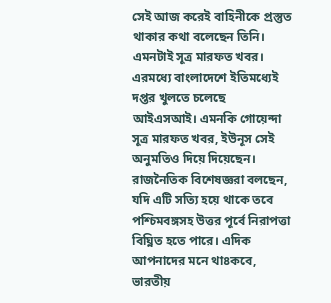সেই আজ করেই বাহিনীকে প্রস্তুত থাকার কথা বলেছেন তিনি। এমনটাই সূত্র মারফত খবর। এরমধ্যে বাংলাদেশে ইতিমধ্যেই দপ্তর খুলতে চলেছে আইএসআই। এমনকি গোয়েন্দা সূত্র মারফত খবর, ইউনূস সেই অনুমতিও দিয়ে দিয়েছেন। রাজনৈতিক বিশেষজ্ঞরা বলছেন, যদি এটি সত্যি হয়ে থাকে তবে পশ্চিমবঙ্গসহ উত্তর পূর্বে নিরাপত্তা বিঘ্নিত হতে পারে। এদিক আপনাদের মনে থা৪কবে, ভারতীয়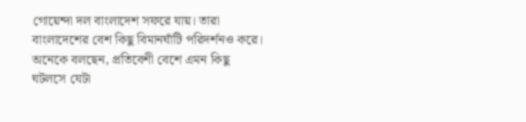গোয়েন্দা দল বাংলাদেশ সফরে যায়। তারা বাংলাদেশের বেশ কিছু বিমানঘাঁটি পরিদর্শনও করে। অনেকে বলছেন, প্রতিবেশী বেশে এমন কিছু ঘটলসে যেটা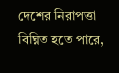দেশের নিরাপত্তা বিঘ্নিত হতে পারে,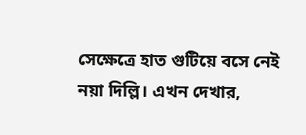সেক্ষেত্রে হাত গুটিয়ে বসে নেই নয়া দিল্লি। এখন দেখার,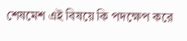শেষমেশ এই বিষয়ে কি পদক্ষেপ করে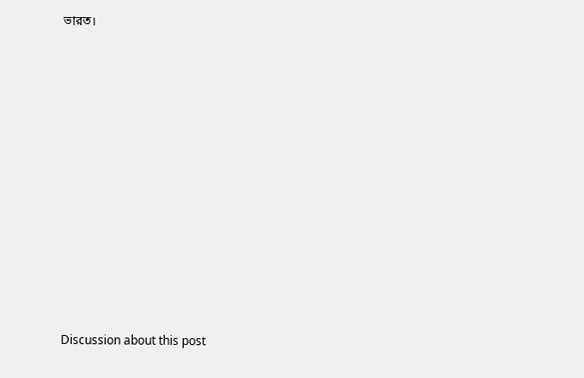ভারত।












Discussion about this post